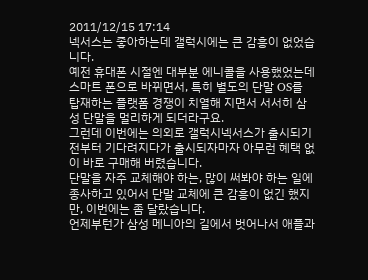2011/12/15 17:14
넥서스는 좋아하는데 갤럭시에는 큰 감흥이 없었습니다.
예전 휴대폰 시절엔 대부분 에니콜을 사용했었는데 스마트 폰으로 바뀌면서, 특히 별도의 단말 OS를 탑재하는 플랫폼 경쟁이 치열해 지면서 서서히 삼성 단말을 멀리하게 되더라구요.
그런데 이번에는 의외로 갤럭시넥서스가 출시되기 전부터 기다려지다가 출시되자마자 아무런 혜택 없이 바로 구매해 버렸습니다.
단말을 자주 교체해야 하는, 많이 써봐야 하는 일에 종사하고 있어서 단말 교체에 큰 감흥이 없긴 했지만, 이번에는 좀 달랐습니다.
언제부턴가 삼성 메니아의 길에서 벗어나서 애플과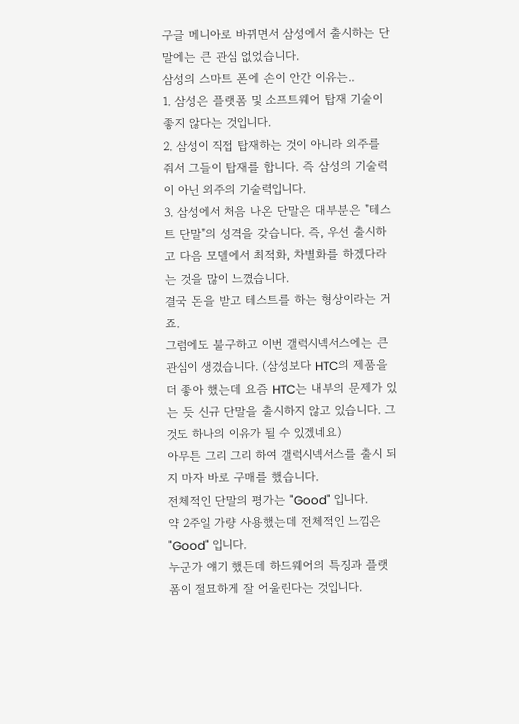구글 메니아로 바뀌면서 삼성에서 출시하는 단말에는 큰 관심 없었습니다.
삼성의 스마트 폰에 손이 안간 이유는..
1. 삼성은 플랫폼 및 소프트웨어 탑재 기술이 좋지 않다는 것입니다.
2. 삼성이 직접 탑재하는 것이 아니라 외주를 줘서 그들이 탑재를 합니다. 즉 삼성의 기술력이 아닌 외주의 기술력입니다.
3. 삼성에서 처음 나온 단말은 대부분은 "테스트 단말"의 성격을 갖습니다. 즉, 우선 출시하고 다음 모델에서 최적화, 차별화를 하겠다라는 것을 많이 느꼈습니다.
결국 돈을 받고 테스트를 하는 형상이라는 거죠.
그럼에도 불구하고 이번 갤럭시넥서스에는 큰 관심이 생겼습니다. (삼성보다 HTC의 제품을 더 좋아 했는데 요즘 HTC는 내부의 문제가 있는 듯 신규 단말을 출시하지 않고 있습니다. 그것도 하나의 이유가 될 수 있겠네요)
아무튼 그리 그리 하여 갤럭시넥서스를 출시 되지 마자 바로 구매를 했습니다.
전체적인 단말의 평가는 "Good" 입니다.
약 2주일 가량 사용했는데 전체적인 느낌은 "Good" 입니다.
누군가 얘기 했든데 하드웨어의 특징과 플랫폼이 절묘하게 잘 어울린다는 것입니다.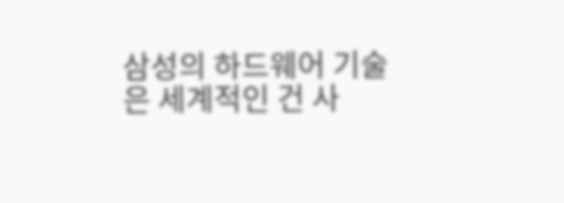삼성의 하드웨어 기술은 세계적인 건 사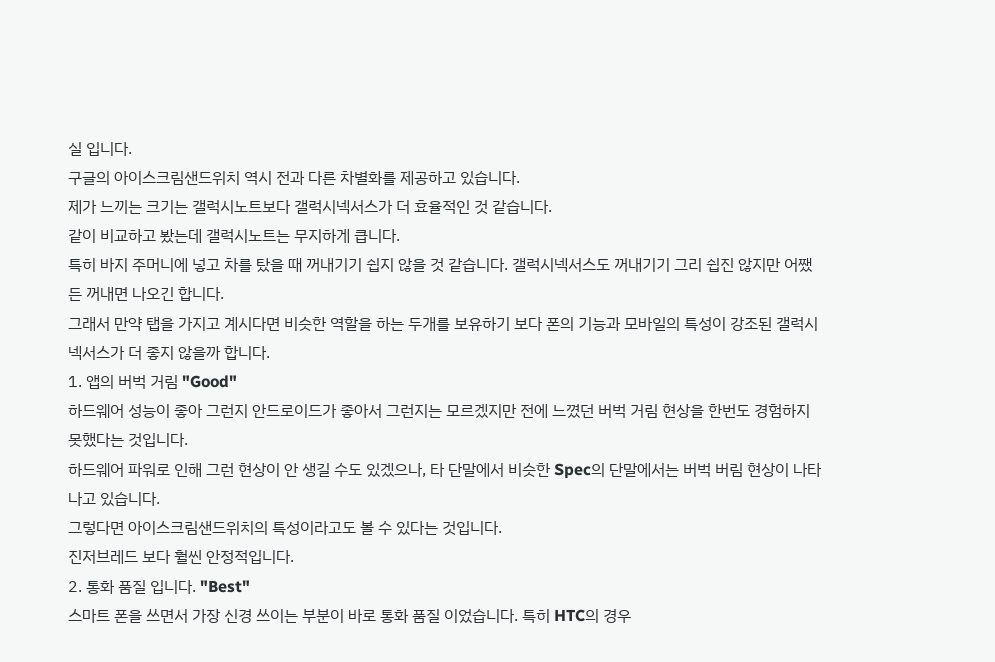실 입니다.
구글의 아이스크림샌드위치 역시 전과 다른 차별화를 제공하고 있습니다.
제가 느끼는 크기는 갤럭시노트보다 갤럭시넥서스가 더 효율적인 것 같습니다.
같이 비교하고 봤는데 갤럭시노트는 무지하게 큽니다.
특히 바지 주머니에 넣고 차를 탔을 때 꺼내기기 쉽지 않을 것 같습니다. 갤럭시넥서스도 꺼내기기 그리 쉽진 않지만 어쨌든 꺼내면 나오긴 합니다.
그래서 만약 탭을 가지고 계시다면 비슷한 역할을 하는 두개를 보유하기 보다 폰의 기능과 모바일의 특성이 강조된 갤럭시넥서스가 더 좋지 않을까 합니다.
1. 앱의 버벅 거림 "Good"
하드웨어 성능이 좋아 그런지 안드로이드가 좋아서 그런지는 모르겠지만 전에 느꼈던 버벅 거림 현상을 한번도 경험하지 못했다는 것입니다.
하드웨어 파워로 인해 그런 현상이 안 생길 수도 있겠으나, 타 단말에서 비슷한 Spec의 단말에서는 버벅 버림 현상이 나타 나고 있습니다.
그렇다면 아이스크림샌드위치의 특성이라고도 볼 수 있다는 것입니다.
진저브레드 보다 훨씬 안정적입니다.
2. 통화 품질 입니다. "Best"
스마트 폰을 쓰면서 가장 신경 쓰이는 부분이 바로 통화 품질 이었습니다. 특히 HTC의 경우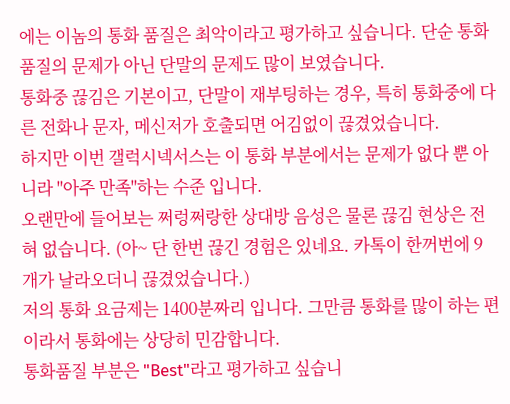에는 이놈의 통화 품질은 최악이라고 평가하고 싶습니다. 단순 통화 품질의 문제가 아닌 단말의 문제도 많이 보였습니다.
통화중 끊김은 기본이고, 단말이 재부팅하는 경우, 특히 통화중에 다른 전화나 문자, 메신저가 호출되면 어김없이 끊겼었습니다.
하지만 이번 갤럭시넥서스는 이 통화 부분에서는 문제가 없다 뿐 아니라 "아주 만족"하는 수준 입니다.
오랜만에 들어보는 쩌렁쩌랑한 상대방 음성은 물론 끊김 현상은 전혀 없습니다. (아~ 단 한번 끊긴 경험은 있네요. 카톡이 한꺼번에 9개가 날라오더니 끊겼었습니다.)
저의 통화 요금제는 1400분짜리 입니다. 그만큼 통화를 많이 하는 편이라서 통화에는 상당히 민감합니다.
통화품질 부분은 "Best"라고 평가하고 싶습니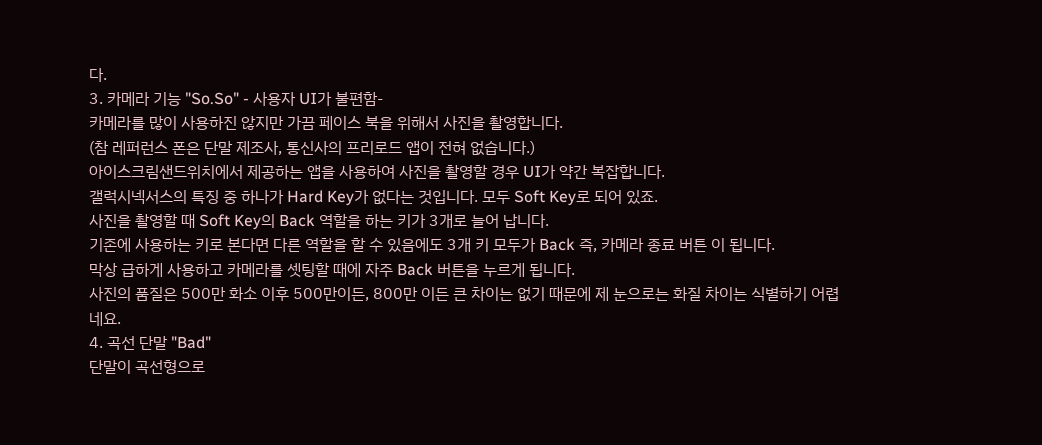다.
3. 카메라 기능 "So.So" - 사용자 UI가 불편함-
카메라를 많이 사용하진 않지만 가끔 페이스 북을 위해서 사진을 촬영합니다.
(참 레퍼런스 폰은 단말 제조사, 통신사의 프리로드 앱이 전혀 없습니다.)
아이스크림샌드위치에서 제공하는 앱을 사용하여 사진을 촬영할 경우 UI가 약간 복잡합니다.
갤럭시넥서스의 특징 중 하나가 Hard Key가 없다는 것입니다. 모두 Soft Key로 되어 있죠.
사진을 촬영할 때 Soft Key의 Back 역할을 하는 키가 3개로 늘어 납니다.
기존에 사용하는 키로 본다면 다른 역할을 할 수 있음에도 3개 키 모두가 Back 즉, 카메라 종료 버튼 이 됩니다.
막상 급하게 사용하고 카메라를 셋팅할 때에 자주 Back 버튼을 누르게 됩니다.
사진의 품질은 500만 화소 이후 500만이든, 800만 이든 큰 차이는 없기 때문에 제 눈으로는 화질 차이는 식별하기 어렵네요.
4. 곡선 단말 "Bad"
단말이 곡선형으로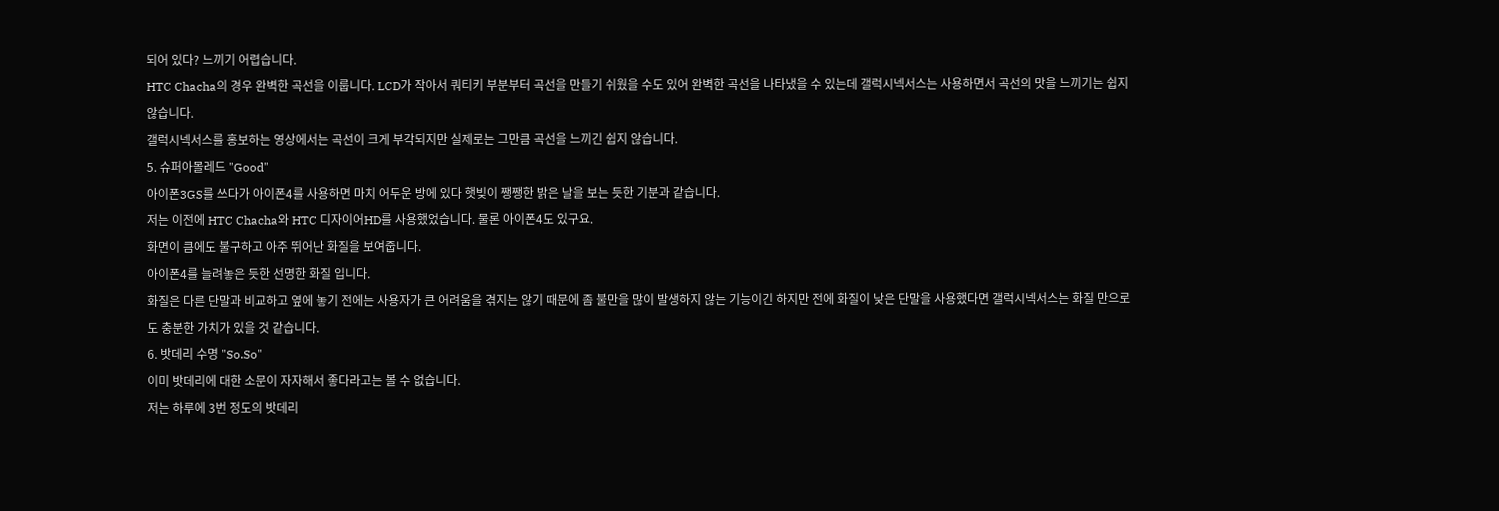되어 있다? 느끼기 어렵습니다.
HTC Chacha의 경우 완벽한 곡선을 이룹니다. LCD가 작아서 쿼티키 부분부터 곡선을 만들기 쉬웠을 수도 있어 완벽한 곡선을 나타냈을 수 있는데 갤럭시넥서스는 사용하면서 곡선의 맛을 느끼기는 쉽지 않습니다.
갤럭시넥서스를 홍보하는 영상에서는 곡선이 크게 부각되지만 실제로는 그만큼 곡선을 느끼긴 쉽지 않습니다.
5. 슈퍼아몰레드 "Good"
아이폰3GS를 쓰다가 아이폰4를 사용하면 마치 어두운 방에 있다 햇빚이 쨍쨍한 밝은 날을 보는 듯한 기분과 같습니다.
저는 이전에 HTC Chacha와 HTC 디자이어HD를 사용했었습니다. 물론 아이폰4도 있구요.
화면이 큼에도 불구하고 아주 뛰어난 화질을 보여줍니다.
아이폰4를 늘려놓은 듯한 선명한 화질 입니다.
화질은 다른 단말과 비교하고 옆에 놓기 전에는 사용자가 큰 어려움을 겪지는 않기 때문에 좀 불만을 많이 발생하지 않는 기능이긴 하지만 전에 화질이 낮은 단말을 사용했다면 갤럭시넥서스는 화질 만으로도 충분한 가치가 있을 것 같습니다.
6. 밧데리 수명 "So.So"
이미 밧데리에 대한 소문이 자자해서 좋다라고는 볼 수 없습니다.
저는 하루에 3번 정도의 밧데리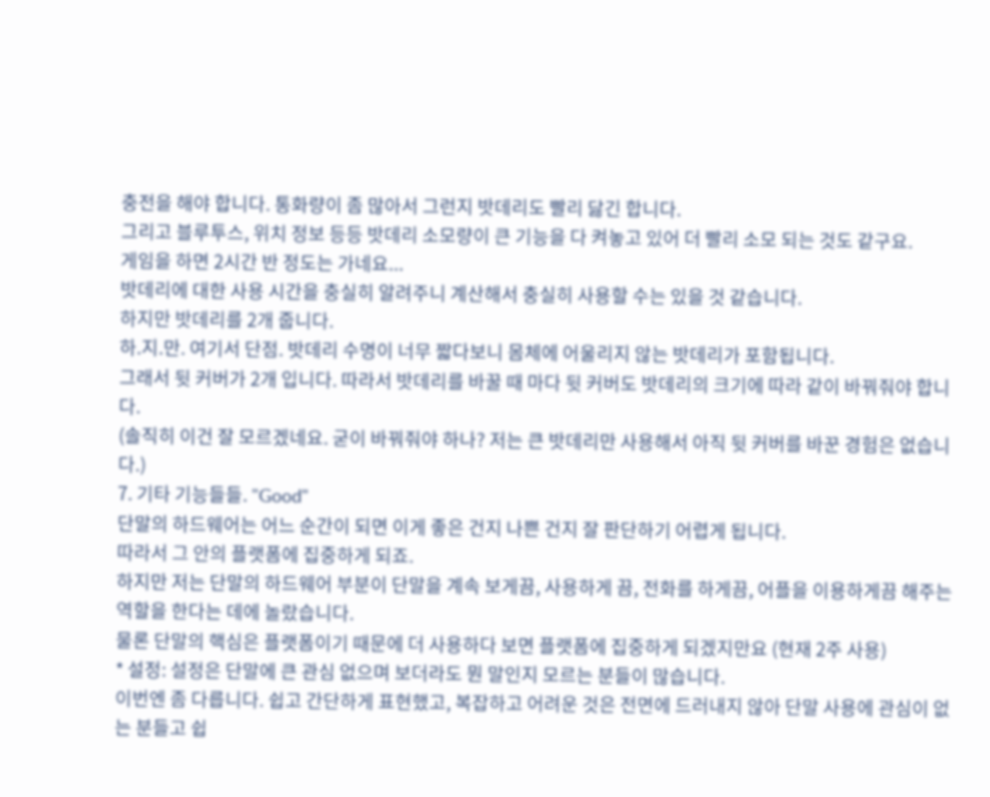충전을 해야 합니다. 통화량이 좀 많아서 그런지 밧데리도 빨리 닳긴 합니다.
그리고 블루투스, 위치 정보 등등 밧데리 소모량이 큰 기능을 다 켜놓고 있어 더 빨리 소모 되는 것도 같구요.
게임을 하면 2시간 반 정도는 가네요...
밧데리에 대한 사용 시간을 충실히 알려주니 계산해서 충실히 사용할 수는 있을 것 같습니다.
하지만 밧데리를 2개 줍니다.
하.지.만. 여기서 단점. 밧데리 수명이 너무 짧다보니 몸체에 어울리지 않는 밧데리가 포함됩니다.
그래서 뒷 커버가 2개 입니다. 따라서 밧데리를 바꿀 때 마다 뒷 커버도 밧데리의 크기에 따라 같이 바꿔줘야 합니다.
(솔직히 이건 잘 모르겠네요. 굳이 바꿔줘야 하나? 저는 큰 밧데리만 사용해서 아직 뒷 커버를 바꾼 경험은 없습니다.)
7. 기타 기능들들. "Good"
단말의 하드웨어는 어느 순간이 되면 이게 좋은 건지 나쁜 건지 잘 판단하기 어렵게 됩니다.
따라서 그 안의 플랫폼에 집중하게 되죠.
하지만 저는 단말의 하드웨어 부분이 단말을 계속 보게끔, 사용하게 끔, 전화를 하게끔, 어플을 이용하게끔 해주는 역할을 한다는 데에 놀랐습니다.
물론 단말의 핵심은 플랫폼이기 때문에 더 사용하다 보면 플랫폼에 집중하게 되겠지만요 (현재 2주 사용)
* 설정: 설정은 단말에 큰 관심 없으며 보더라도 뭔 말인지 모르는 분들이 많습니다.
이번엔 좀 다릅니다. 쉽고 간단하게 표현했고, 복잡하고 어려운 것은 전면에 드러내지 않아 단말 사용에 관심이 없는 분들고 쉽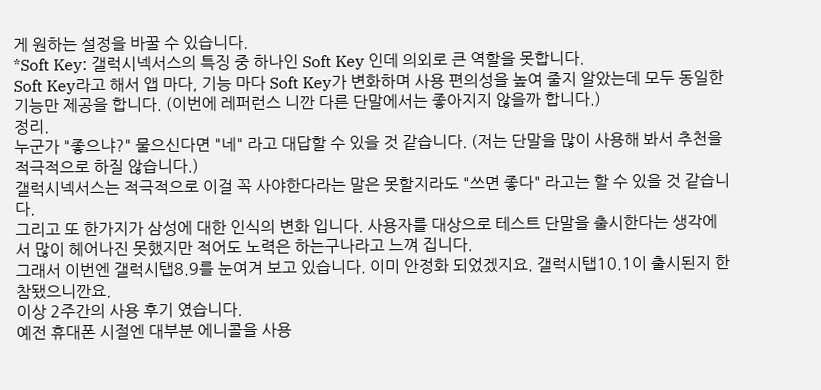게 원하는 설정을 바꿀 수 있습니다.
*Soft Key: 갤럭시넥서스의 특징 중 하나인 Soft Key 인데 의외로 큰 역할을 못합니다.
Soft Key라고 해서 앱 마다, 기능 마다 Soft Key가 변화하며 사용 편의성을 높여 줄지 알았는데 모두 동일한 기능만 제공을 합니다. (이번에 레퍼런스 니깐 다른 단말에서는 좋아지지 않을까 합니다.)
정리.
누군가 "좋으냐?" 물으신다면 "네" 라고 대답할 수 있을 것 같습니다. (저는 단말을 많이 사용해 봐서 추천을 적극적으로 하질 않습니다.)
갤럭시넥서스는 적극적으로 이걸 꼭 사야한다라는 말은 못할지라도 "쓰면 좋다" 라고는 할 수 있을 것 같습니다.
그리고 또 한가지가 삼성에 대한 인식의 변화 입니다. 사용자를 대상으로 테스트 단말을 출시한다는 생각에서 많이 헤어나진 못했지만 적어도 노력은 하는구나라고 느껴 집니다.
그래서 이번엔 갤럭시탭8.9를 눈여겨 보고 있습니다. 이미 안정화 되었겠지요. 갤럭시탭10.1이 출시된지 한참됐으니깐요.
이상 2주간의 사용 후기 였습니다.
예전 휴대폰 시절엔 대부분 에니콜을 사용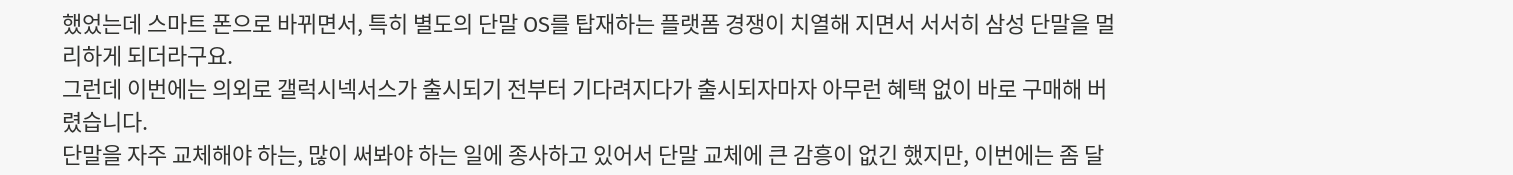했었는데 스마트 폰으로 바뀌면서, 특히 별도의 단말 OS를 탑재하는 플랫폼 경쟁이 치열해 지면서 서서히 삼성 단말을 멀리하게 되더라구요.
그런데 이번에는 의외로 갤럭시넥서스가 출시되기 전부터 기다려지다가 출시되자마자 아무런 혜택 없이 바로 구매해 버렸습니다.
단말을 자주 교체해야 하는, 많이 써봐야 하는 일에 종사하고 있어서 단말 교체에 큰 감흥이 없긴 했지만, 이번에는 좀 달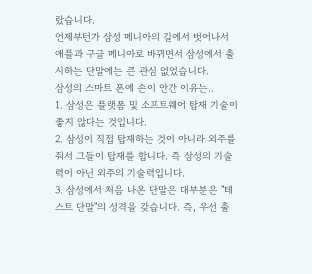랐습니다.
언제부턴가 삼성 메니아의 길에서 벗어나서 애플과 구글 메니아로 바뀌면서 삼성에서 출시하는 단말에는 큰 관심 없었습니다.
삼성의 스마트 폰에 손이 안간 이유는..
1. 삼성은 플랫폼 및 소프트웨어 탑재 기술이 좋지 않다는 것입니다.
2. 삼성이 직접 탑재하는 것이 아니라 외주를 줘서 그들이 탑재를 합니다. 즉 삼성의 기술력이 아닌 외주의 기술력입니다.
3. 삼성에서 처음 나온 단말은 대부분은 "테스트 단말"의 성격을 갖습니다. 즉, 우선 출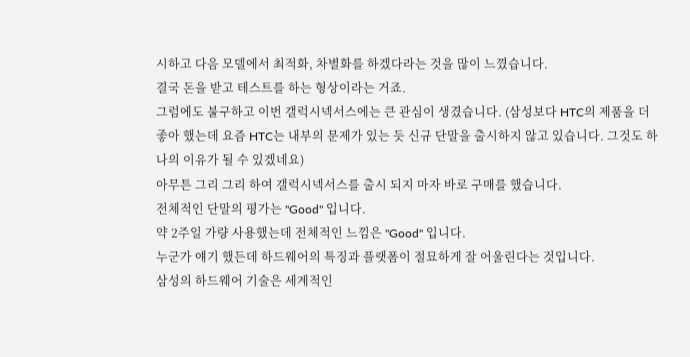시하고 다음 모델에서 최적화, 차별화를 하겠다라는 것을 많이 느꼈습니다.
결국 돈을 받고 테스트를 하는 형상이라는 거죠.
그럼에도 불구하고 이번 갤럭시넥서스에는 큰 관심이 생겼습니다. (삼성보다 HTC의 제품을 더 좋아 했는데 요즘 HTC는 내부의 문제가 있는 듯 신규 단말을 출시하지 않고 있습니다. 그것도 하나의 이유가 될 수 있겠네요)
아무튼 그리 그리 하여 갤럭시넥서스를 출시 되지 마자 바로 구매를 했습니다.
전체적인 단말의 평가는 "Good" 입니다.
약 2주일 가량 사용했는데 전체적인 느낌은 "Good" 입니다.
누군가 얘기 했든데 하드웨어의 특징과 플랫폼이 절묘하게 잘 어울린다는 것입니다.
삼성의 하드웨어 기술은 세계적인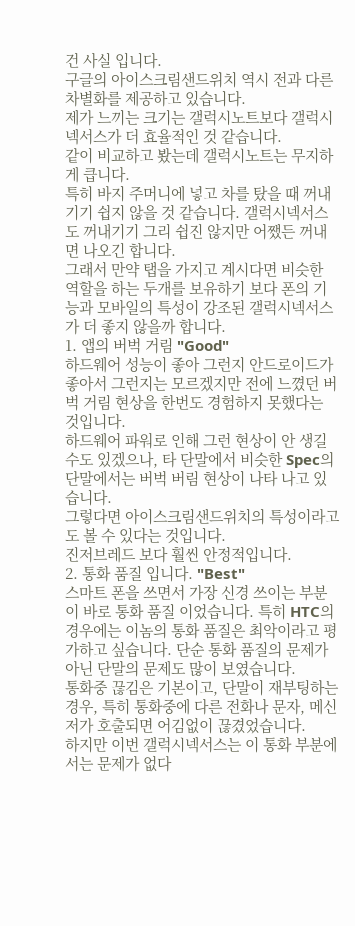건 사실 입니다.
구글의 아이스크림샌드위치 역시 전과 다른 차별화를 제공하고 있습니다.
제가 느끼는 크기는 갤럭시노트보다 갤럭시넥서스가 더 효율적인 것 같습니다.
같이 비교하고 봤는데 갤럭시노트는 무지하게 큽니다.
특히 바지 주머니에 넣고 차를 탔을 때 꺼내기기 쉽지 않을 것 같습니다. 갤럭시넥서스도 꺼내기기 그리 쉽진 않지만 어쨌든 꺼내면 나오긴 합니다.
그래서 만약 탭을 가지고 계시다면 비슷한 역할을 하는 두개를 보유하기 보다 폰의 기능과 모바일의 특성이 강조된 갤럭시넥서스가 더 좋지 않을까 합니다.
1. 앱의 버벅 거림 "Good"
하드웨어 성능이 좋아 그런지 안드로이드가 좋아서 그런지는 모르겠지만 전에 느꼈던 버벅 거림 현상을 한번도 경험하지 못했다는 것입니다.
하드웨어 파워로 인해 그런 현상이 안 생길 수도 있겠으나, 타 단말에서 비슷한 Spec의 단말에서는 버벅 버림 현상이 나타 나고 있습니다.
그렇다면 아이스크림샌드위치의 특성이라고도 볼 수 있다는 것입니다.
진저브레드 보다 훨씬 안정적입니다.
2. 통화 품질 입니다. "Best"
스마트 폰을 쓰면서 가장 신경 쓰이는 부분이 바로 통화 품질 이었습니다. 특히 HTC의 경우에는 이놈의 통화 품질은 최악이라고 평가하고 싶습니다. 단순 통화 품질의 문제가 아닌 단말의 문제도 많이 보였습니다.
통화중 끊김은 기본이고, 단말이 재부팅하는 경우, 특히 통화중에 다른 전화나 문자, 메신저가 호출되면 어김없이 끊겼었습니다.
하지만 이번 갤럭시넥서스는 이 통화 부분에서는 문제가 없다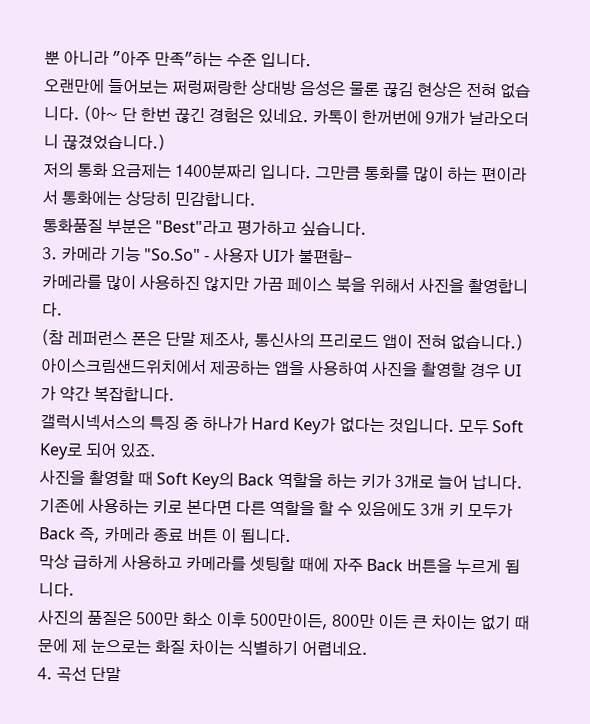뿐 아니라 "아주 만족"하는 수준 입니다.
오랜만에 들어보는 쩌렁쩌랑한 상대방 음성은 물론 끊김 현상은 전혀 없습니다. (아~ 단 한번 끊긴 경험은 있네요. 카톡이 한꺼번에 9개가 날라오더니 끊겼었습니다.)
저의 통화 요금제는 1400분짜리 입니다. 그만큼 통화를 많이 하는 편이라서 통화에는 상당히 민감합니다.
통화품질 부분은 "Best"라고 평가하고 싶습니다.
3. 카메라 기능 "So.So" - 사용자 UI가 불편함-
카메라를 많이 사용하진 않지만 가끔 페이스 북을 위해서 사진을 촬영합니다.
(참 레퍼런스 폰은 단말 제조사, 통신사의 프리로드 앱이 전혀 없습니다.)
아이스크림샌드위치에서 제공하는 앱을 사용하여 사진을 촬영할 경우 UI가 약간 복잡합니다.
갤럭시넥서스의 특징 중 하나가 Hard Key가 없다는 것입니다. 모두 Soft Key로 되어 있죠.
사진을 촬영할 때 Soft Key의 Back 역할을 하는 키가 3개로 늘어 납니다.
기존에 사용하는 키로 본다면 다른 역할을 할 수 있음에도 3개 키 모두가 Back 즉, 카메라 종료 버튼 이 됩니다.
막상 급하게 사용하고 카메라를 셋팅할 때에 자주 Back 버튼을 누르게 됩니다.
사진의 품질은 500만 화소 이후 500만이든, 800만 이든 큰 차이는 없기 때문에 제 눈으로는 화질 차이는 식별하기 어렵네요.
4. 곡선 단말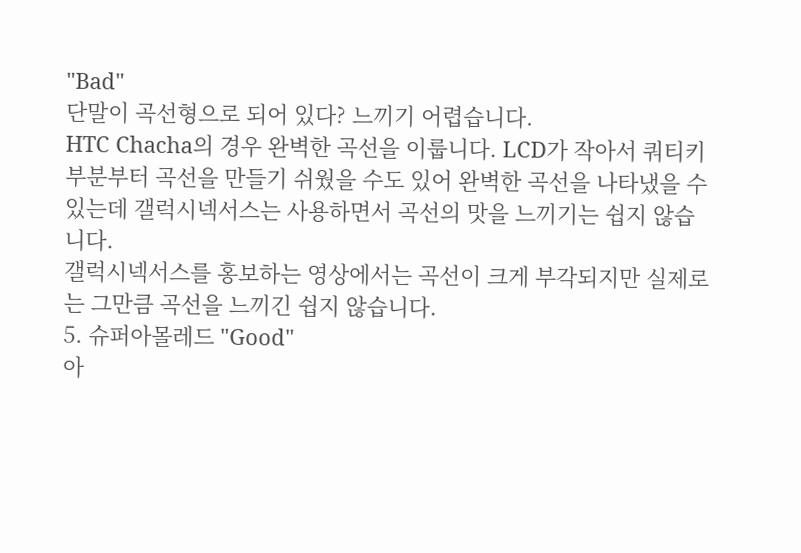"Bad"
단말이 곡선형으로 되어 있다? 느끼기 어렵습니다.
HTC Chacha의 경우 완벽한 곡선을 이룹니다. LCD가 작아서 쿼티키 부분부터 곡선을 만들기 쉬웠을 수도 있어 완벽한 곡선을 나타냈을 수 있는데 갤럭시넥서스는 사용하면서 곡선의 맛을 느끼기는 쉽지 않습니다.
갤럭시넥서스를 홍보하는 영상에서는 곡선이 크게 부각되지만 실제로는 그만큼 곡선을 느끼긴 쉽지 않습니다.
5. 슈퍼아몰레드 "Good"
아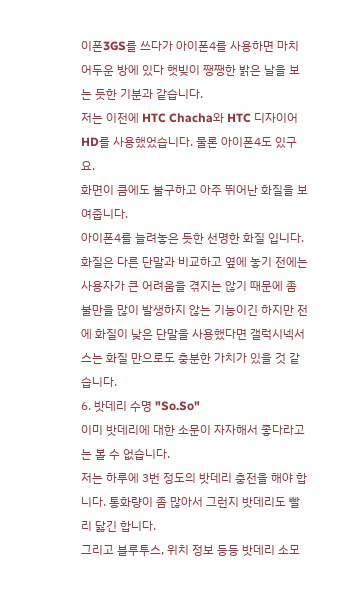이폰3GS를 쓰다가 아이폰4를 사용하면 마치 어두운 방에 있다 햇빚이 쨍쨍한 밝은 날을 보는 듯한 기분과 같습니다.
저는 이전에 HTC Chacha와 HTC 디자이어HD를 사용했었습니다. 물론 아이폰4도 있구요.
화면이 큼에도 불구하고 아주 뛰어난 화질을 보여줍니다.
아이폰4를 늘려놓은 듯한 선명한 화질 입니다.
화질은 다른 단말과 비교하고 옆에 놓기 전에는 사용자가 큰 어려움을 겪지는 않기 때문에 좀 불만을 많이 발생하지 않는 기능이긴 하지만 전에 화질이 낮은 단말을 사용했다면 갤럭시넥서스는 화질 만으로도 충분한 가치가 있을 것 같습니다.
6. 밧데리 수명 "So.So"
이미 밧데리에 대한 소문이 자자해서 좋다라고는 볼 수 없습니다.
저는 하루에 3번 정도의 밧데리 충전을 해야 합니다. 통화량이 좀 많아서 그런지 밧데리도 빨리 닳긴 합니다.
그리고 블루투스, 위치 정보 등등 밧데리 소모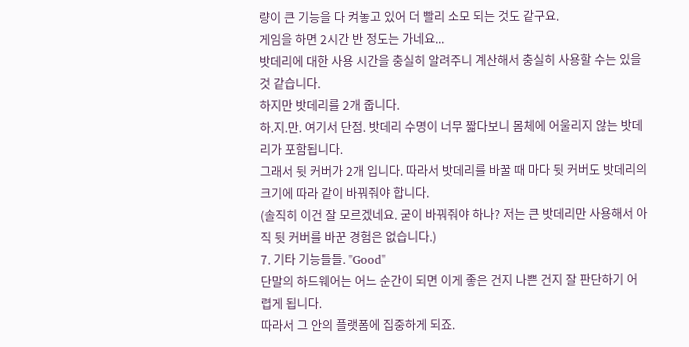량이 큰 기능을 다 켜놓고 있어 더 빨리 소모 되는 것도 같구요.
게임을 하면 2시간 반 정도는 가네요...
밧데리에 대한 사용 시간을 충실히 알려주니 계산해서 충실히 사용할 수는 있을 것 같습니다.
하지만 밧데리를 2개 줍니다.
하.지.만. 여기서 단점. 밧데리 수명이 너무 짧다보니 몸체에 어울리지 않는 밧데리가 포함됩니다.
그래서 뒷 커버가 2개 입니다. 따라서 밧데리를 바꿀 때 마다 뒷 커버도 밧데리의 크기에 따라 같이 바꿔줘야 합니다.
(솔직히 이건 잘 모르겠네요. 굳이 바꿔줘야 하나? 저는 큰 밧데리만 사용해서 아직 뒷 커버를 바꾼 경험은 없습니다.)
7. 기타 기능들들. "Good"
단말의 하드웨어는 어느 순간이 되면 이게 좋은 건지 나쁜 건지 잘 판단하기 어렵게 됩니다.
따라서 그 안의 플랫폼에 집중하게 되죠.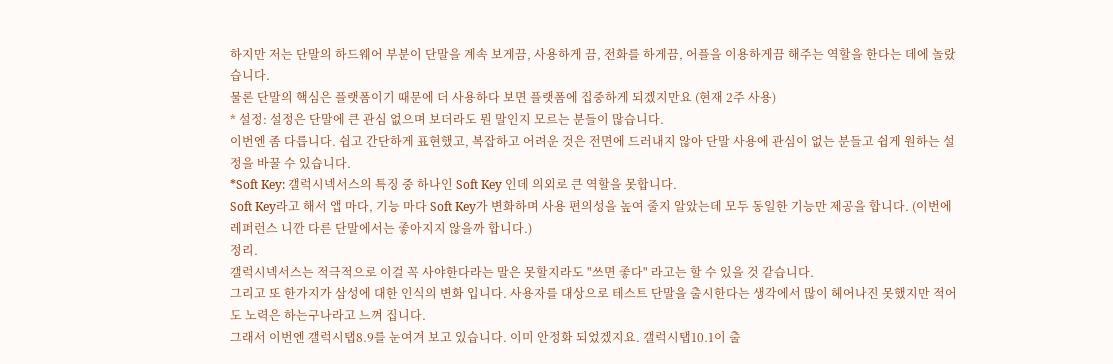하지만 저는 단말의 하드웨어 부분이 단말을 계속 보게끔, 사용하게 끔, 전화를 하게끔, 어플을 이용하게끔 해주는 역할을 한다는 데에 놀랐습니다.
물론 단말의 핵심은 플랫폼이기 때문에 더 사용하다 보면 플랫폼에 집중하게 되겠지만요 (현재 2주 사용)
* 설정: 설정은 단말에 큰 관심 없으며 보더라도 뭔 말인지 모르는 분들이 많습니다.
이번엔 좀 다릅니다. 쉽고 간단하게 표현했고, 복잡하고 어려운 것은 전면에 드러내지 않아 단말 사용에 관심이 없는 분들고 쉽게 원하는 설정을 바꿀 수 있습니다.
*Soft Key: 갤럭시넥서스의 특징 중 하나인 Soft Key 인데 의외로 큰 역할을 못합니다.
Soft Key라고 해서 앱 마다, 기능 마다 Soft Key가 변화하며 사용 편의성을 높여 줄지 알았는데 모두 동일한 기능만 제공을 합니다. (이번에 레퍼런스 니깐 다른 단말에서는 좋아지지 않을까 합니다.)
정리.
갤럭시넥서스는 적극적으로 이걸 꼭 사야한다라는 말은 못할지라도 "쓰면 좋다" 라고는 할 수 있을 것 같습니다.
그리고 또 한가지가 삼성에 대한 인식의 변화 입니다. 사용자를 대상으로 테스트 단말을 출시한다는 생각에서 많이 헤어나진 못했지만 적어도 노력은 하는구나라고 느껴 집니다.
그래서 이번엔 갤럭시탭8.9를 눈여겨 보고 있습니다. 이미 안정화 되었겠지요. 갤럭시탭10.1이 출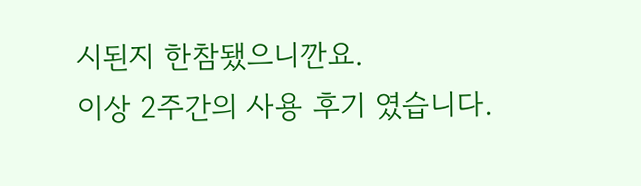시된지 한참됐으니깐요.
이상 2주간의 사용 후기 였습니다.